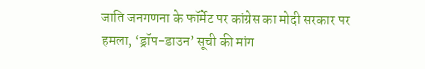जाति जनगणना के फॉर्मेट पर कांग्रेस का मोदी सरकार पर हमला, ‘ड्रॉप-डाउन’ सूची की मांग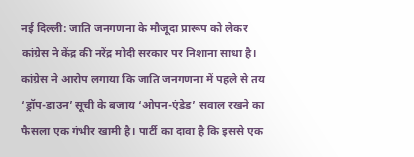नई दिल्ली: जाति जनगणना के मौजूदा प्रारूप को लेकर कांग्रेस ने केंद्र की नरेंद्र मोदी सरकार पर निशाना साधा है। कांग्रेस ने आरोप लगाया कि जाति जनगणना में पहले से तय ‘ड्रॉप-डाउन’ सूची के बजाय ‘ओपन-एंडेड’ सवाल रखने का फैसला एक गंभीर खामी है। पार्टी का दावा है कि इससे एक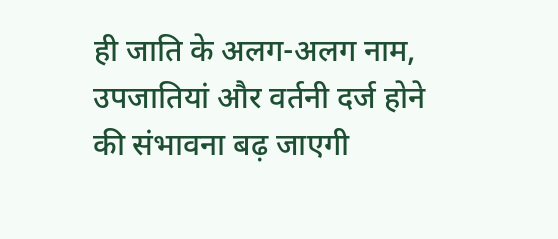ही जाति के अलग-अलग नाम, उपजातियां और वर्तनी दर्ज होने की संभावना बढ़ जाएगी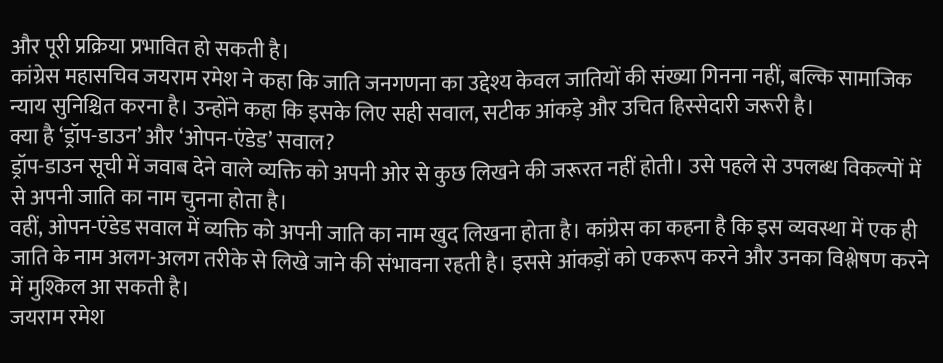और पूरी प्रक्रिया प्रभावित हो सकती है।
कांग्रेस महासचिव जयराम रमेश ने कहा कि जाति जनगणना का उद्देश्य केवल जातियों की संख्या गिनना नहीं, बल्कि सामाजिक न्याय सुनिश्चित करना है। उन्होंने कहा कि इसके लिए सही सवाल, सटीक आंकड़े और उचित हिस्सेदारी जरूरी है।
क्या है ‘ड्रॉप-डाउन’ और ‘ओपन-एंडेड’ सवाल?
ड्रॉप-डाउन सूची में जवाब देने वाले व्यक्ति को अपनी ओर से कुछ लिखने की जरूरत नहीं होती। उसे पहले से उपलब्ध विकल्पों में से अपनी जाति का नाम चुनना होता है।
वहीं, ओपन-एंडेड सवाल में व्यक्ति को अपनी जाति का नाम खुद लिखना होता है। कांग्रेस का कहना है कि इस व्यवस्था में एक ही जाति के नाम अलग-अलग तरीके से लिखे जाने की संभावना रहती है। इससे आंकड़ों को एकरूप करने और उनका विश्लेषण करने में मुश्किल आ सकती है।
जयराम रमेश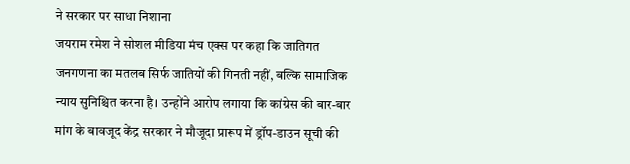ने सरकार पर साधा निशाना
जयराम रमेश ने सोशल मीडिया मंच एक्स पर कहा कि जातिगत जनगणना का मतलब सिर्फ जातियों की गिनती नहीं, बल्कि सामाजिक न्याय सुनिश्चित करना है। उन्होंने आरोप लगाया कि कांग्रेस की बार-बार मांग के बावजूद केंद्र सरकार ने मौजूदा प्रारूप में ड्रॉप-डाउन सूची की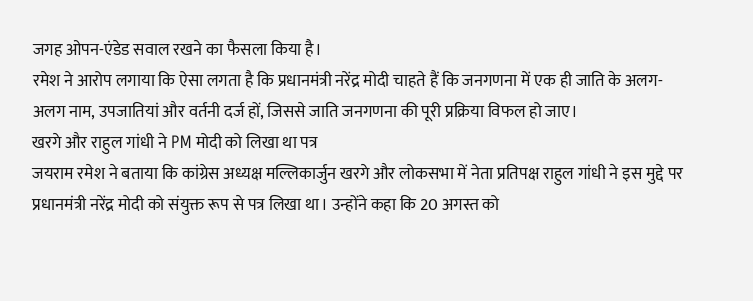जगह ओपन-एंडेड सवाल रखने का फैसला किया है।
रमेश ने आरोप लगाया कि ऐसा लगता है कि प्रधानमंत्री नरेंद्र मोदी चाहते हैं कि जनगणना में एक ही जाति के अलग-अलग नाम, उपजातियां और वर्तनी दर्ज हों, जिससे जाति जनगणना की पूरी प्रक्रिया विफल हो जाए।
खरगे और राहुल गांधी ने PM मोदी को लिखा था पत्र
जयराम रमेश ने बताया कि कांग्रेस अध्यक्ष मल्लिकार्जुन खरगे और लोकसभा में नेता प्रतिपक्ष राहुल गांधी ने इस मुद्दे पर प्रधानमंत्री नरेंद्र मोदी को संयुक्त रूप से पत्र लिखा था। उन्होंने कहा कि 20 अगस्त को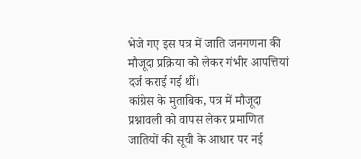भेजे गए इस पत्र में जाति जनगणना की मौजूदा प्रक्रिया को लेकर गंभीर आपत्तियां दर्ज कराई गई थीं।
कांग्रेस के मुताबिक, पत्र में मौजूदा प्रश्नावली को वापस लेकर प्रमाणित जातियों की सूची के आधार पर नई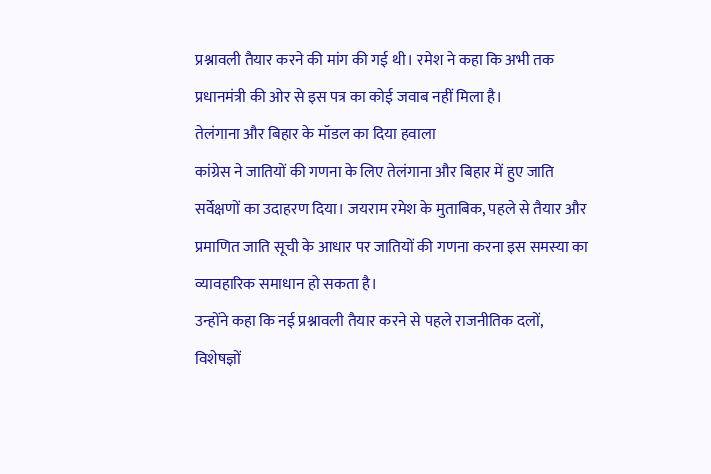प्रश्नावली तैयार करने की मांग की गई थी। रमेश ने कहा कि अभी तक प्रधानमंत्री की ओर से इस पत्र का कोई जवाब नहीं मिला है।
तेलंगाना और बिहार के मॉडल का दिया हवाला
कांग्रेस ने जातियों की गणना के लिए तेलंगाना और बिहार में हुए जाति सर्वेक्षणों का उदाहरण दिया। जयराम रमेश के मुताबिक, पहले से तैयार और प्रमाणित जाति सूची के आधार पर जातियों की गणना करना इस समस्या का व्यावहारिक समाधान हो सकता है।
उन्होंने कहा कि नई प्रश्नावली तैयार करने से पहले राजनीतिक दलों, विशेषज्ञों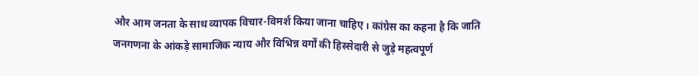और आम जनता के साथ व्यापक विचार-विमर्श किया जाना चाहिए। कांग्रेस का कहना है कि जाति जनगणना के आंकड़े सामाजिक न्याय और विभिन्न वर्गों की हिस्सेदारी से जुड़े महत्वपूर्ण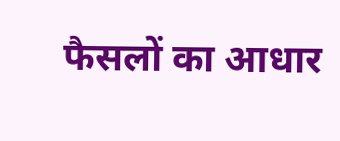फैसलों का आधार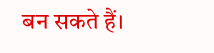बन सकते हैं।